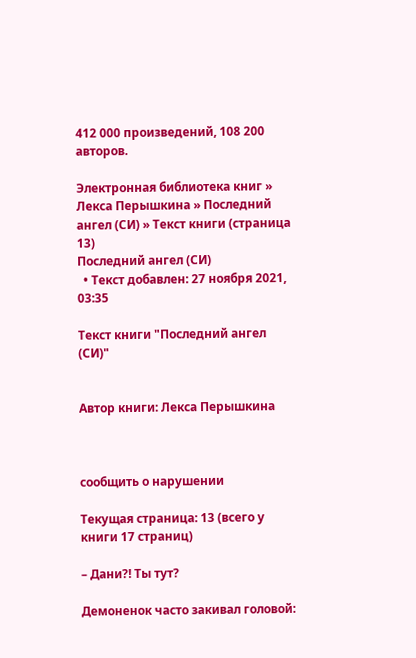412 000 произведений, 108 200 авторов.

Электронная библиотека книг » Лекса Перышкина » Последний ангел (СИ) » Текст книги (страница 13)
Последний ангел (СИ)
  • Текст добавлен: 27 ноября 2021, 03:35

Текст книги "Последний ангел (СИ)"


Автор книги: Лекса Перышкина



сообщить о нарушении

Текущая страница: 13 (всего у книги 17 страниц)

– Дани?! Ты тут?

Демоненок часто закивал головой: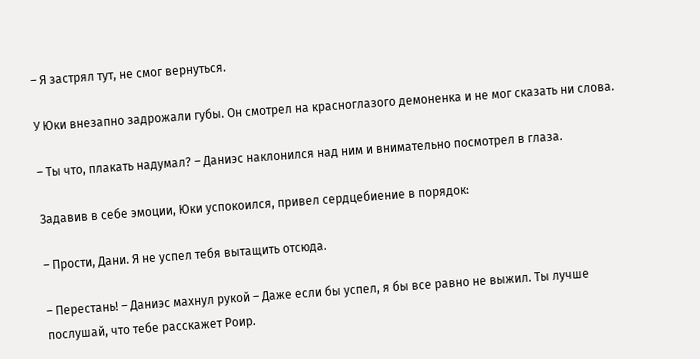– Я застрял тут, не смог вернуться.

У Юки внезапно задрожали губы. Он смотрел на красноглазого демоненка и не мог сказать ни слова.

– Ты что, плакать надумал? – Даниэс наклонился над ним и внимательно посмотрел в глаза.

Задавив в себе эмоции, Юки успокоился, привел сердцебиение в порядок:

– Прости, Дани. Я не успел тебя вытащить отсюда.

– Перестань! – Даниэс махнул рукой – Даже если бы успел, я бы все равно не выжил. Ты лучше послушай, что тебе расскажет Роир.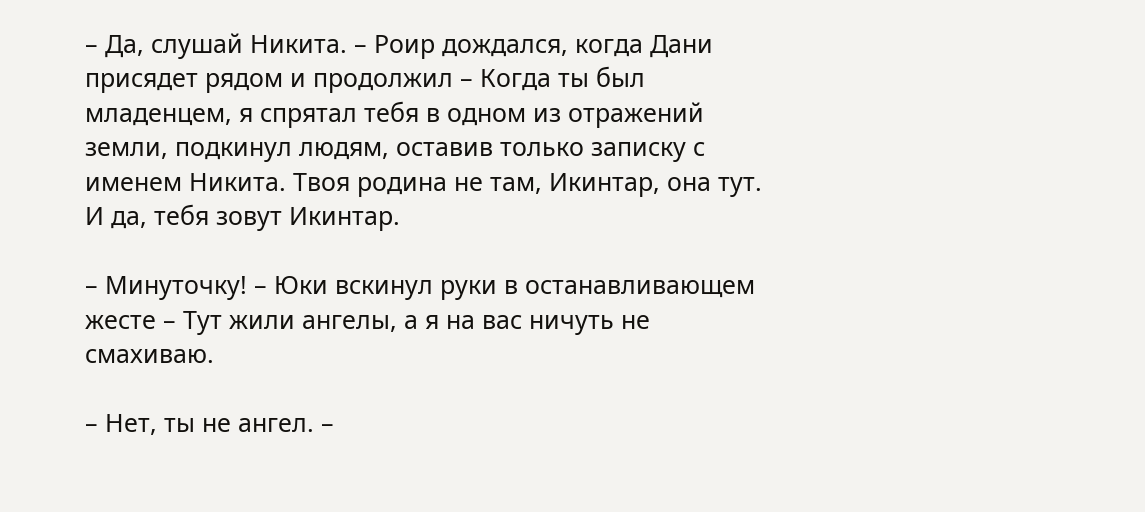– Да, слушай Никита. – Роир дождался, когда Дани присядет рядом и продолжил – Когда ты был младенцем, я спрятал тебя в одном из отражений земли, подкинул людям, оставив только записку с именем Никита. Твоя родина не там, Икинтар, она тут. И да, тебя зовут Икинтар.

– Минуточку! – Юки вскинул руки в останавливающем жесте – Тут жили ангелы, а я на вас ничуть не смахиваю.

– Нет, ты не ангел. –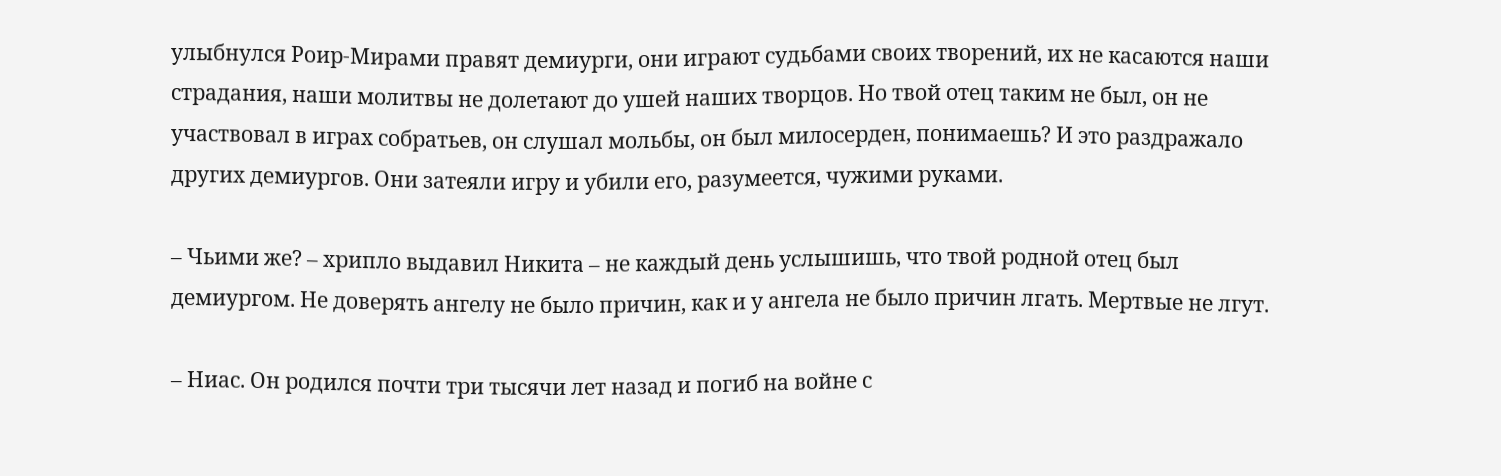улыбнулся Роир-Мирами правят демиурги, они играют судьбами своих творений, их не касаются наши страдания, наши молитвы не долетают до ушей наших творцов. Но твой отец таким не был, он не участвовал в играх собратьев, он слушал мольбы, он был милосерден, понимаешь? И это раздражало других демиургов. Они затеяли игру и убили его, разумеется, чужими руками.

– Чьими же? – хрипло выдавил Никита – не каждый день услышишь, что твой родной отец был демиургом. Не доверять ангелу не было причин, как и у ангела не было причин лгать. Мертвые не лгут.

– Ниас. Он родился почти три тысячи лет назад и погиб на войне с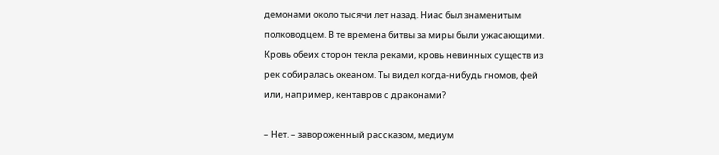демонами около тысячи лет назад. Ниас был знаменитым полководцем. В те времена битвы за миры были ужасающими. Кровь обеих сторон текла реками, кровь невинных существ из рек собиралась океаном. Ты видел когда-нибудь гномов, фей или, например, кентавров с драконами?

– Нет. – завороженный рассказом, медиум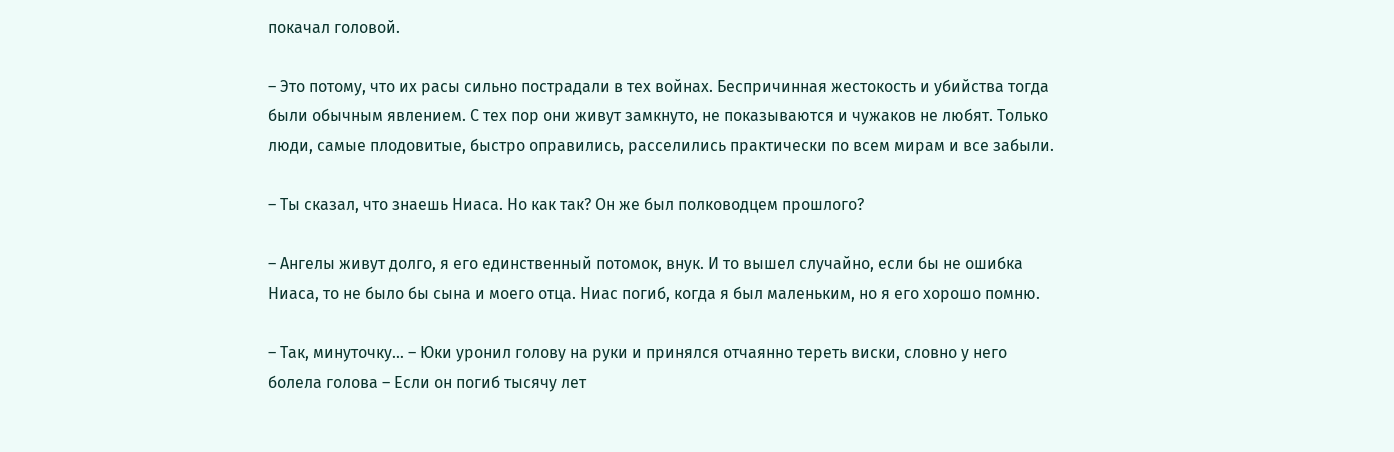покачал головой.

– Это потому, что их расы сильно пострадали в тех войнах. Беспричинная жестокость и убийства тогда были обычным явлением. С тех пор они живут замкнуто, не показываются и чужаков не любят. Только люди, самые плодовитые, быстро оправились, расселились практически по всем мирам и все забыли.

– Ты сказал, что знаешь Ниаса. Но как так? Он же был полководцем прошлого?

– Ангелы живут долго, я его единственный потомок, внук. И то вышел случайно, если бы не ошибка Ниаса, то не было бы сына и моего отца. Ниас погиб, когда я был маленьким, но я его хорошо помню.

– Так, минуточку… – Юки уронил голову на руки и принялся отчаянно тереть виски, словно у него болела голова – Если он погиб тысячу лет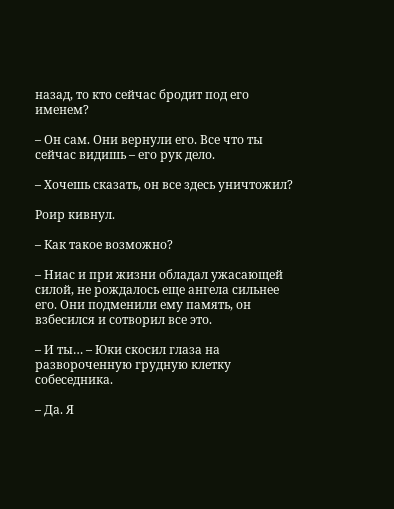назад, то кто сейчас бродит под его именем?

– Он сам. Они вернули его. Все что ты сейчас видишь – его рук дело.

– Хочешь сказать, он все здесь уничтожил?

Роир кивнул.

– Как такое возможно?

– Ниас и при жизни обладал ужасающей силой, не рождалось еще ангела сильнее его. Они подменили ему память, он взбесился и сотворил все это.

– И ты… – Юки скосил глаза на развороченную грудную клетку собеседника.

– Да. Я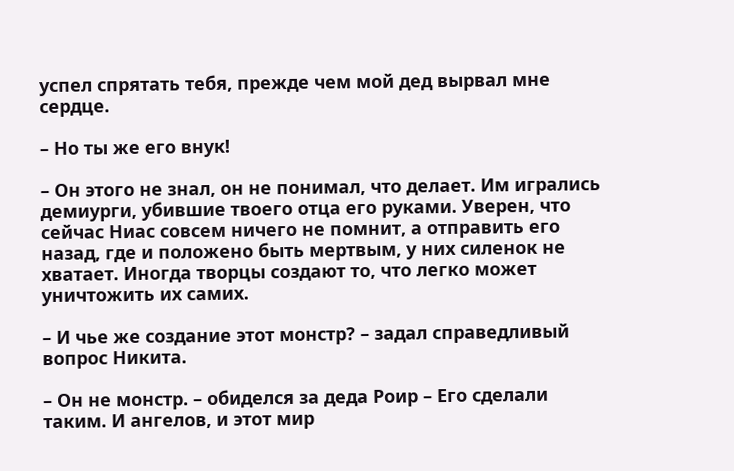успел спрятать тебя, прежде чем мой дед вырвал мне сердце.

– Но ты же его внук!

– Он этого не знал, он не понимал, что делает. Им игрались демиурги, убившие твоего отца его руками. Уверен, что сейчас Ниас совсем ничего не помнит, а отправить его назад, где и положено быть мертвым, у них силенок не хватает. Иногда творцы создают то, что легко может уничтожить их самих.

– И чье же создание этот монстр? – задал справедливый вопрос Никита.

– Он не монстр. – обиделся за деда Роир – Его сделали таким. И ангелов, и этот мир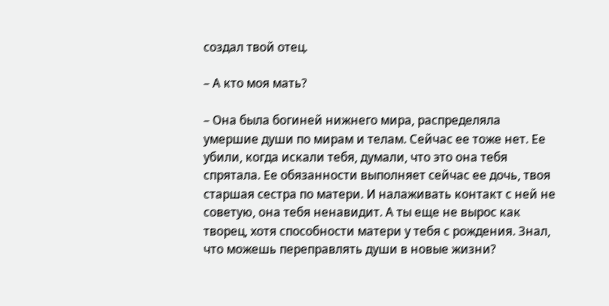создал твой отец.

– А кто моя мать?

– Она была богиней нижнего мира, распределяла умершие души по мирам и телам. Сейчас ее тоже нет. Ее убили, когда искали тебя, думали, что это она тебя спрятала. Ее обязанности выполняет сейчас ее дочь, твоя старшая сестра по матери. И налаживать контакт с ней не советую, она тебя ненавидит. А ты еще не вырос как творец, хотя способности матери у тебя с рождения. Знал, что можешь переправлять души в новые жизни?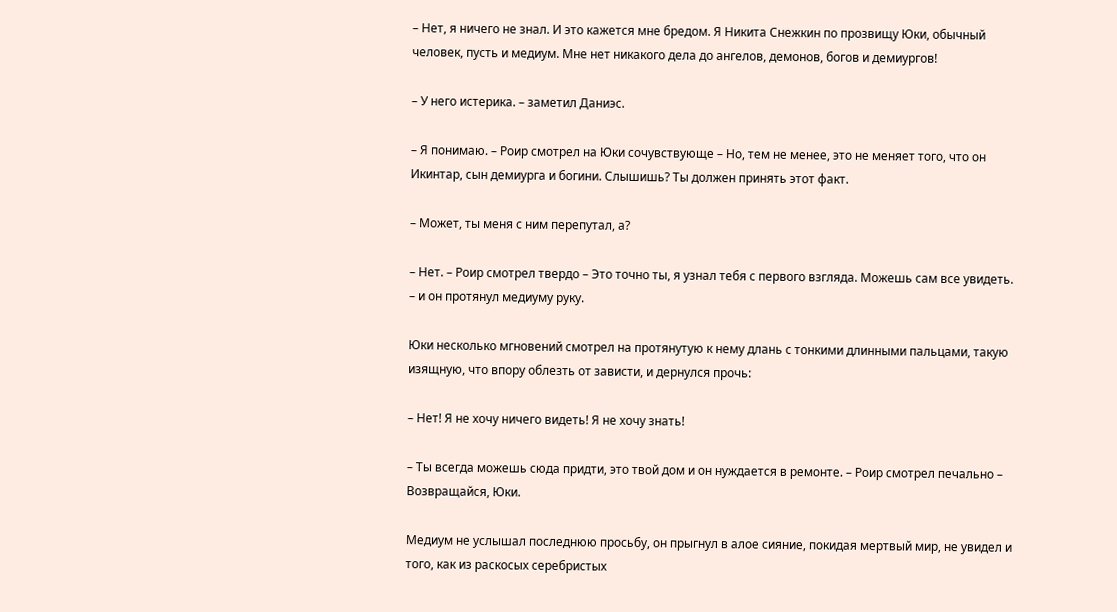– Нет, я ничего не знал. И это кажется мне бредом. Я Никита Снежкин по прозвищу Юки, обычный человек, пусть и медиум. Мне нет никакого дела до ангелов, демонов, богов и демиургов!

– У него истерика. – заметил Даниэс.

– Я понимаю. – Роир смотрел на Юки сочувствующе – Но, тем не менее, это не меняет того, что он Икинтар, сын демиурга и богини. Слышишь? Ты должен принять этот факт.

– Может, ты меня с ним перепутал, а?

– Нет. – Роир смотрел твердо – Это точно ты, я узнал тебя с первого взгляда. Можешь сам все увидеть. – и он протянул медиуму руку.

Юки несколько мгновений смотрел на протянутую к нему длань с тонкими длинными пальцами, такую изящную, что впору облезть от зависти, и дернулся прочь:

– Нет! Я не хочу ничего видеть! Я не хочу знать!

– Ты всегда можешь сюда придти, это твой дом и он нуждается в ремонте. – Роир смотрел печально – Возвращайся, Юки.

Медиум не услышал последнюю просьбу, он прыгнул в алое сияние, покидая мертвый мир, не увидел и того, как из раскосых серебристых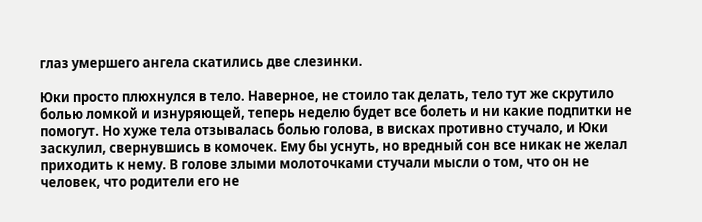глаз умершего ангела скатились две слезинки.

Юки просто плюхнулся в тело. Наверное, не стоило так делать, тело тут же скрутило болью ломкой и изнуряющей, теперь неделю будет все болеть и ни какие подпитки не помогут. Но хуже тела отзывалась болью голова, в висках противно стучало, и Юки заскулил, свернувшись в комочек. Ему бы уснуть, но вредный сон все никак не желал приходить к нему. В голове злыми молоточками стучали мысли о том, что он не человек, что родители его не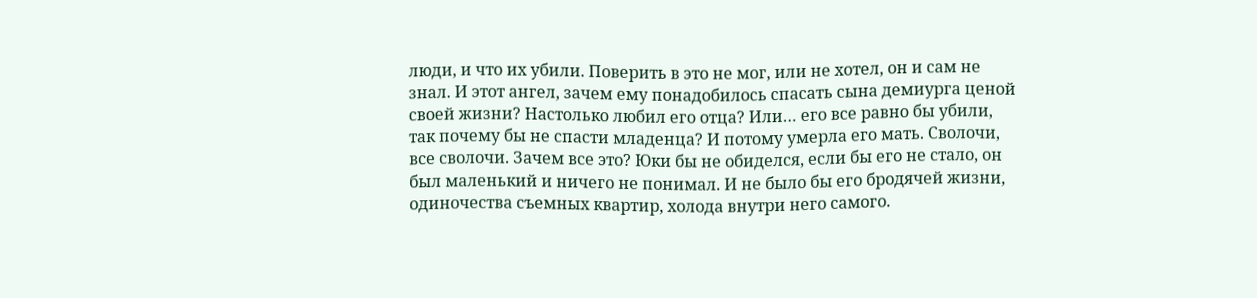люди, и что их убили. Поверить в это не мог, или не хотел, он и сам не знал. И этот ангел, зачем ему понадобилось спасать сына демиурга ценой своей жизни? Настолько любил его отца? Или… его все равно бы убили, так почему бы не спасти младенца? И потому умерла его мать. Сволочи, все сволочи. Зачем все это? Юки бы не обиделся, если бы его не стало, он был маленький и ничего не понимал. И не было бы его бродячей жизни, одиночества съемных квартир, холода внутри него самого.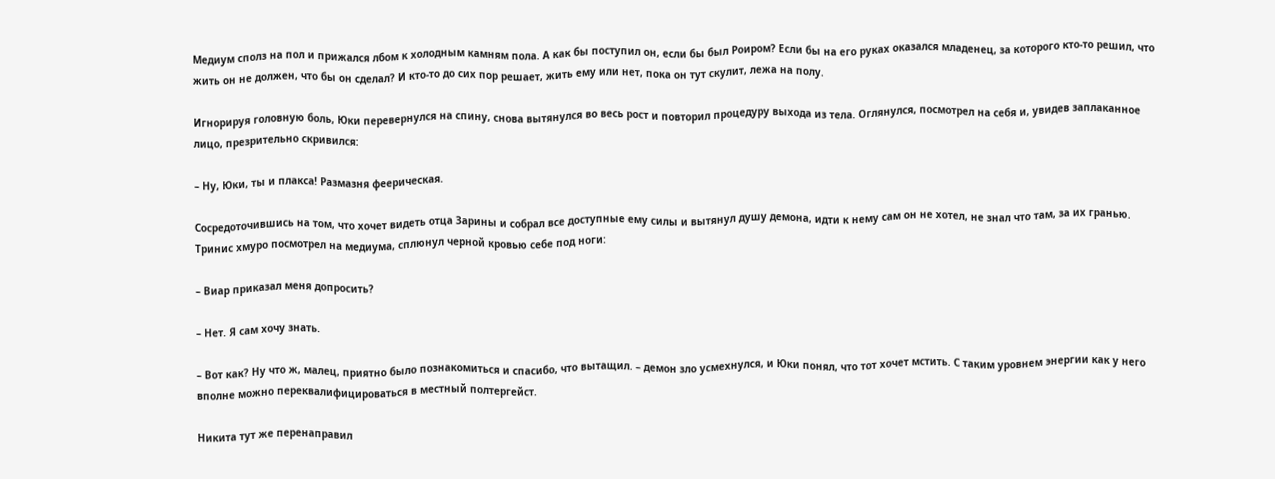Медиум сполз на пол и прижался лбом к холодным камням пола. А как бы поступил он, если бы был Роиром? Если бы на его руках оказался младенец, за которого кто-то решил, что жить он не должен, что бы он сделал? И кто-то до сих пор решает, жить ему или нет, пока он тут скулит, лежа на полу.

Игнорируя головную боль, Юки перевернулся на спину, снова вытянулся во весь рост и повторил процедуру выхода из тела. Оглянулся, посмотрел на себя и, увидев заплаканное лицо, презрительно скривился:

– Ну, Юки, ты и плакса! Размазня феерическая.

Сосредоточившись на том, что хочет видеть отца Зарины и собрал все доступные ему силы и вытянул душу демона, идти к нему сам он не хотел, не знал что там, за их гранью. Тринис хмуро посмотрел на медиума, сплюнул черной кровью себе под ноги:

– Виар приказал меня допросить?

– Нет. Я сам хочу знать.

– Вот как? Ну что ж, малец, приятно было познакомиться и спасибо, что вытащил. – демон зло усмехнулся, и Юки понял, что тот хочет мстить. С таким уровнем энергии как у него вполне можно переквалифицироваться в местный полтергейст.

Никита тут же перенаправил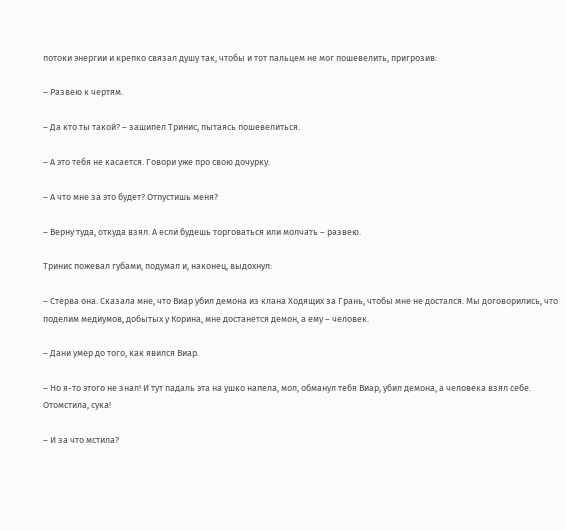потоки энергии и крепко связал душу так, чтобы и тот пальцем не мог пошевелить, пригрозив:

– Развею к чертям.

– Да кто ты такой? – зашипел Тринис, пытаясь пошевелиться.

– А это тебя не касается. Говори уже про свою дочурку.

– А что мне за это будет? Отпустишь меня?

– Верну туда, откуда взял. А если будешь торговаться или молчать – развею.

Тринис пожевал губами, подумал и, наконец, выдохнул:

– Стерва она. Сказала мне, что Виар убил демона из клана Ходящих за Грань, чтобы мне не достался. Мы договорились, что поделим медиумов, добытых у Корина, мне достанется демон, а ему – человек.

– Дани умер до того, как явился Виар.

– Но я-то этого не знал! И тут падаль эта на ушко напела, мол, обманул тебя Виар, убил демона, а человека взял себе. Отомстила, сука!

– И за что мстила?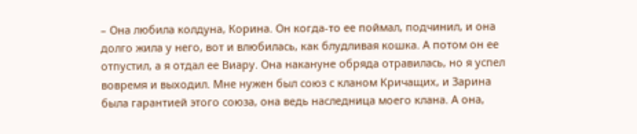– Она любила колдуна, Корина. Он когда-то ее поймал, подчинил, и она долго жила у него, вот и влюбилась, как блудливая кошка. А потом он ее отпустил, а я отдал ее Виару. Она накануне обряда отравилась, но я успел вовремя и выходил. Мне нужен был союз с кланом Кричащих, и Зарина была гарантией этого союза, она ведь наследница моего клана. А она,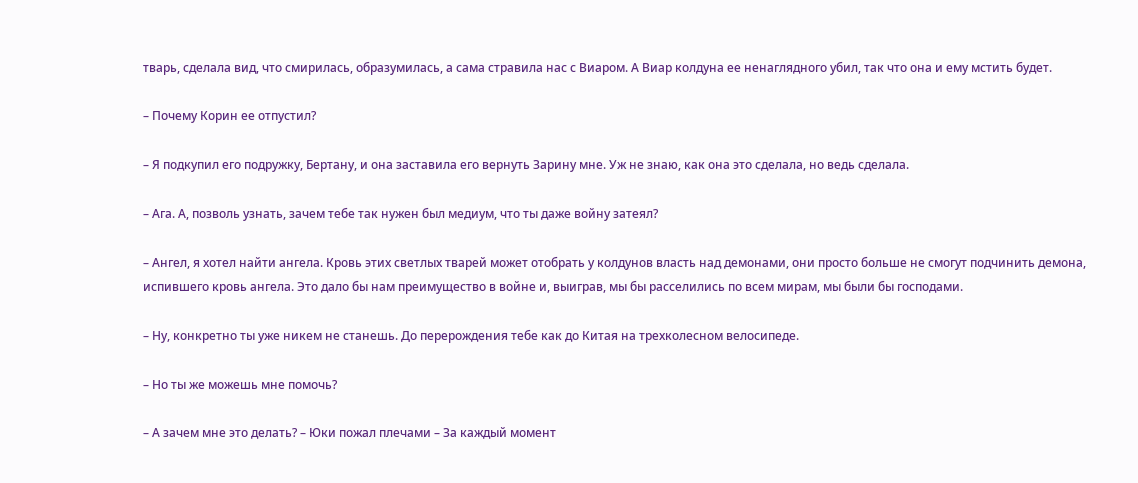тварь, сделала вид, что смирилась, образумилась, а сама стравила нас с Виаром. А Виар колдуна ее ненаглядного убил, так что она и ему мстить будет.

– Почему Корин ее отпустил?

– Я подкупил его подружку, Бертану, и она заставила его вернуть Зарину мне. Уж не знаю, как она это сделала, но ведь сделала.

– Ага. А, позволь узнать, зачем тебе так нужен был медиум, что ты даже войну затеял?

– Ангел, я хотел найти ангела. Кровь этих светлых тварей может отобрать у колдунов власть над демонами, они просто больше не смогут подчинить демона, испившего кровь ангела. Это дало бы нам преимущество в войне и, выиграв, мы бы расселились по всем мирам, мы были бы господами.

– Ну, конкретно ты уже никем не станешь. До перерождения тебе как до Китая на трехколесном велосипеде.

– Но ты же можешь мне помочь?

– А зачем мне это делать? – Юки пожал плечами – За каждый момент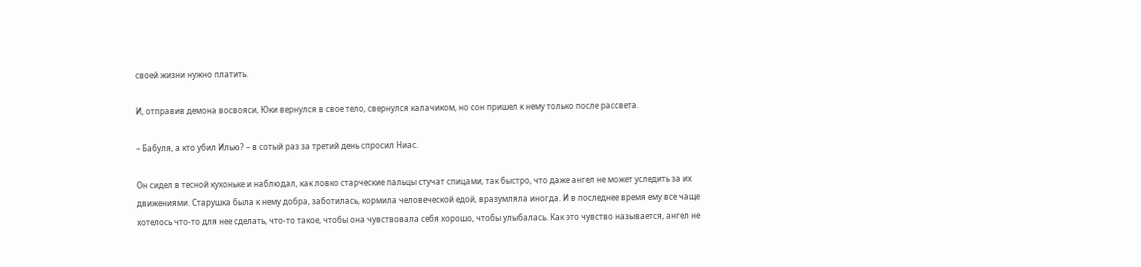своей жизни нужно платить.

И, отправив демона восвояси, Юки вернулся в свое тело, свернулся калачиком, но сон пришел к нему только после рассвета.

– Бабуля, а кто убил Илью? – в сотый раз за третий день спросил Ниас.

Он сидел в тесной кухоньке и наблюдал, как ловко старческие пальцы стучат спицами, так быстро, что даже ангел не может уследить за их движениями. Старушка была к нему добра, заботилась, кормила человеческой едой, вразумляла иногда. И в последнее время ему все чаще хотелось что-то для нее сделать, что-то такое, чтобы она чувствовала себя хорошо, чтобы улыбалась. Как это чувство называется, ангел не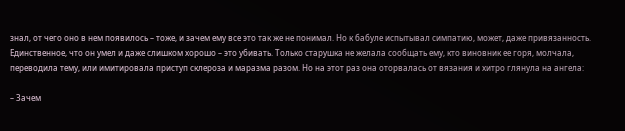знал, от чего оно в нем появилось – тоже, и зачем ему все это так же не понимал. Но к бабуле испытывал симпатию, может, даже привязанность. Единственное, что он умел и даже слишком хорошо – это убивать. Только старушка не желала сообщать ему, кто виновник ее горя, молчала, переводила тему, или имитировала приступ склероза и маразма разом. Но на этот раз она оторвалась от вязания и хитро глянула на ангела:

– Зачем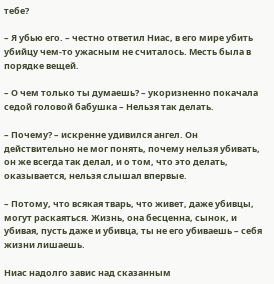тебе?

– Я убью его. – честно ответил Ниас, в его мире убить убийцу чем-то ужасным не считалось. Месть была в порядке вещей.

– О чем только ты думаешь? – укоризненно покачала седой головой бабушка – Нельзя так делать.

– Почему? – искренне удивился ангел. Он действительно не мог понять, почему нельзя убивать, он же всегда так делал, и о том, что это делать, оказывается, нельзя слышал впервые.

– Потому, что всякая тварь, что живет, даже убивцы, могут раскаяться. Жизнь, она бесценна, сынок, и убивая, пусть даже и убивца, ты не его убиваешь – себя жизни лишаешь.

Ниас надолго завис над сказанным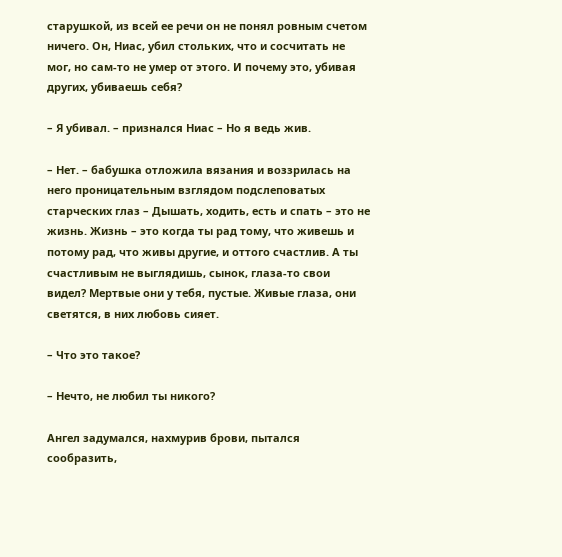старушкой, из всей ее речи он не понял ровным счетом ничего. Он, Ниас, убил стольких, что и сосчитать не мог, но сам-то не умер от этого. И почему это, убивая других, убиваешь себя?

– Я убивал. – признался Ниас – Но я ведь жив.

– Нет. – бабушка отложила вязания и воззрилась на него проницательным взглядом подслеповатых старческих глаз – Дышать, ходить, есть и спать – это не жизнь. Жизнь – это когда ты рад тому, что живешь и потому рад, что живы другие, и оттого счастлив. А ты счастливым не выглядишь, сынок, глаза-то свои видел? Мертвые они у тебя, пустые. Живые глаза, они светятся, в них любовь сияет.

– Что это такое?

– Нечто, не любил ты никого?

Ангел задумался, нахмурив брови, пытался сообразить,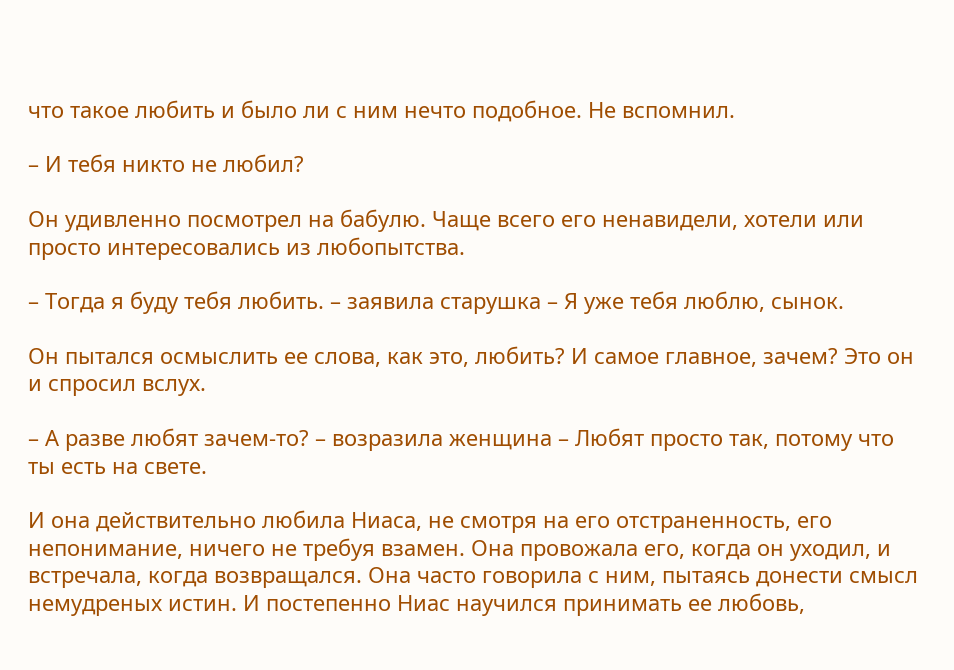что такое любить и было ли с ним нечто подобное. Не вспомнил.

– И тебя никто не любил?

Он удивленно посмотрел на бабулю. Чаще всего его ненавидели, хотели или просто интересовались из любопытства.

– Тогда я буду тебя любить. – заявила старушка – Я уже тебя люблю, сынок.

Он пытался осмыслить ее слова, как это, любить? И самое главное, зачем? Это он и спросил вслух.

– А разве любят зачем-то? – возразила женщина – Любят просто так, потому что ты есть на свете.

И она действительно любила Ниаса, не смотря на его отстраненность, его непонимание, ничего не требуя взамен. Она провожала его, когда он уходил, и встречала, когда возвращался. Она часто говорила с ним, пытаясь донести смысл немудреных истин. И постепенно Ниас научился принимать ее любовь,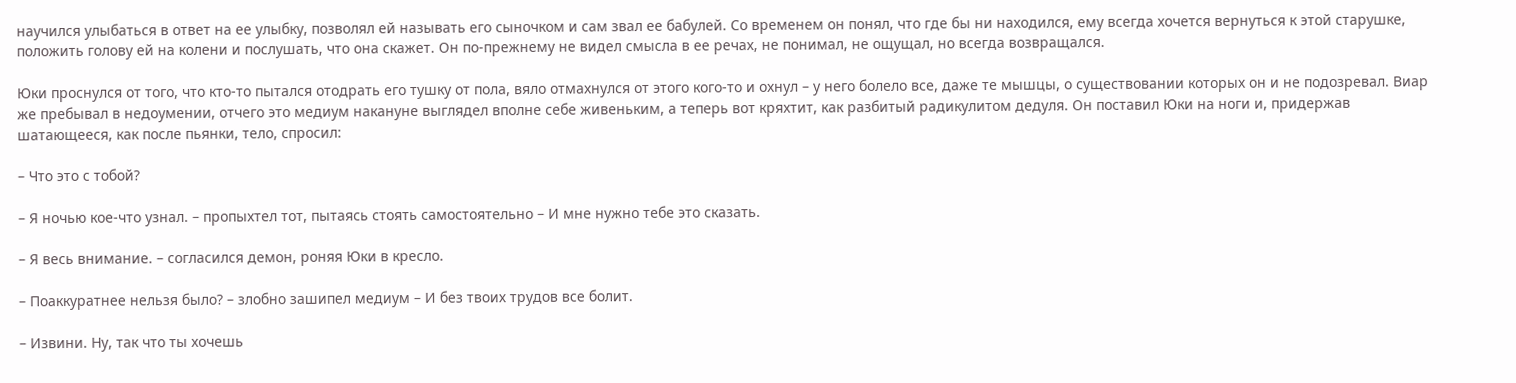научился улыбаться в ответ на ее улыбку, позволял ей называть его сыночком и сам звал ее бабулей. Со временем он понял, что где бы ни находился, ему всегда хочется вернуться к этой старушке, положить голову ей на колени и послушать, что она скажет. Он по-прежнему не видел смысла в ее речах, не понимал, не ощущал, но всегда возвращался.

Юки проснулся от того, что кто-то пытался отодрать его тушку от пола, вяло отмахнулся от этого кого-то и охнул – у него болело все, даже те мышцы, о существовании которых он и не подозревал. Виар же пребывал в недоумении, отчего это медиум накануне выглядел вполне себе живеньким, а теперь вот кряхтит, как разбитый радикулитом дедуля. Он поставил Юки на ноги и, придержав шатающееся, как после пьянки, тело, спросил:

– Что это с тобой?

– Я ночью кое-что узнал. – пропыхтел тот, пытаясь стоять самостоятельно – И мне нужно тебе это сказать.

– Я весь внимание. – согласился демон, роняя Юки в кресло.

– Поаккуратнее нельзя было? – злобно зашипел медиум – И без твоих трудов все болит.

– Извини. Ну, так что ты хочешь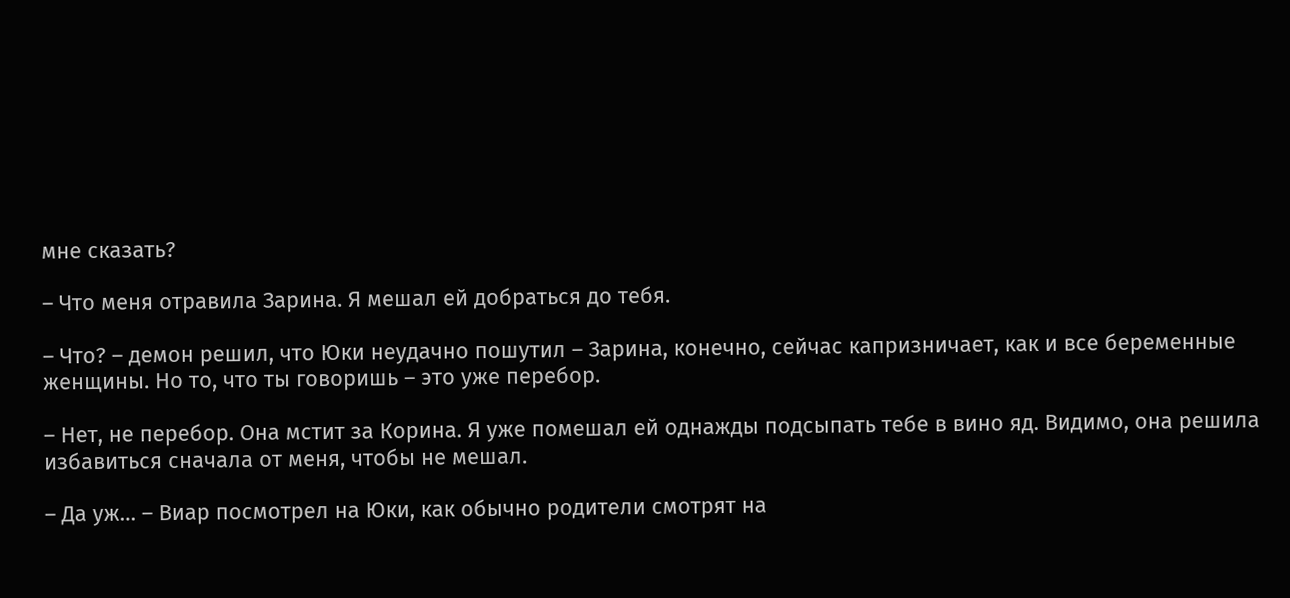мне сказать?

– Что меня отравила Зарина. Я мешал ей добраться до тебя.

– Что? – демон решил, что Юки неудачно пошутил – Зарина, конечно, сейчас капризничает, как и все беременные женщины. Но то, что ты говоришь – это уже перебор.

– Нет, не перебор. Она мстит за Корина. Я уже помешал ей однажды подсыпать тебе в вино яд. Видимо, она решила избавиться сначала от меня, чтобы не мешал.

– Да уж… – Виар посмотрел на Юки, как обычно родители смотрят на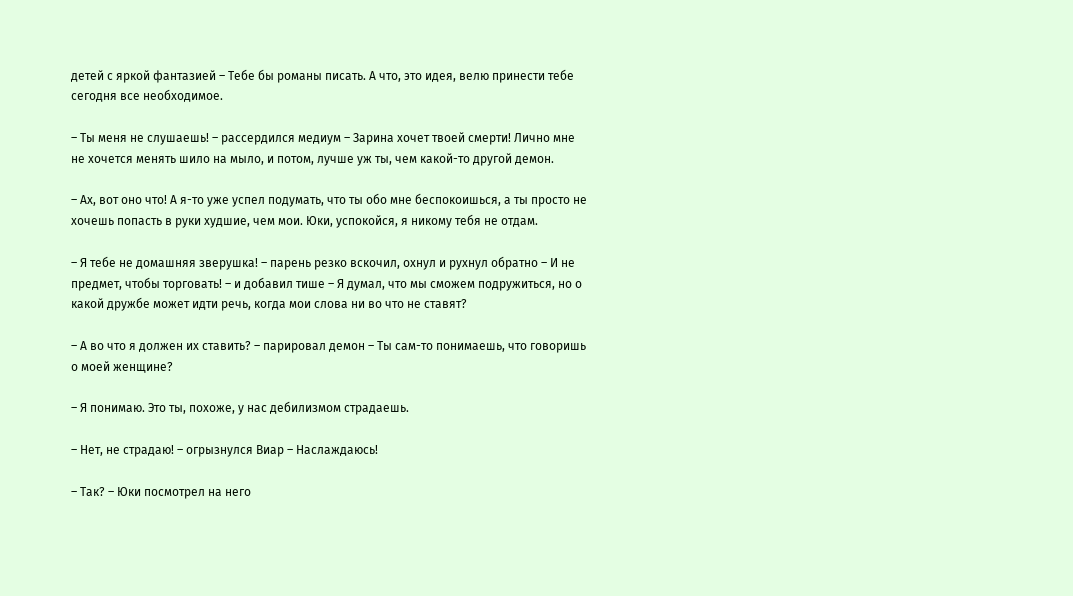детей с яркой фантазией – Тебе бы романы писать. А что, это идея, велю принести тебе сегодня все необходимое.

– Ты меня не слушаешь! – рассердился медиум – Зарина хочет твоей смерти! Лично мне не хочется менять шило на мыло, и потом, лучше уж ты, чем какой-то другой демон.

– Ах, вот оно что! А я-то уже успел подумать, что ты обо мне беспокоишься, а ты просто не хочешь попасть в руки худшие, чем мои. Юки, успокойся, я никому тебя не отдам.

– Я тебе не домашняя зверушка! – парень резко вскочил, охнул и рухнул обратно – И не предмет, чтобы торговать! – и добавил тише – Я думал, что мы сможем подружиться, но о какой дружбе может идти речь, когда мои слова ни во что не ставят?

– А во что я должен их ставить? – парировал демон – Ты сам-то понимаешь, что говоришь о моей женщине?

– Я понимаю. Это ты, похоже, у нас дебилизмом страдаешь.

– Нет, не страдаю! – огрызнулся Виар – Наслаждаюсь!

– Так? – Юки посмотрел на него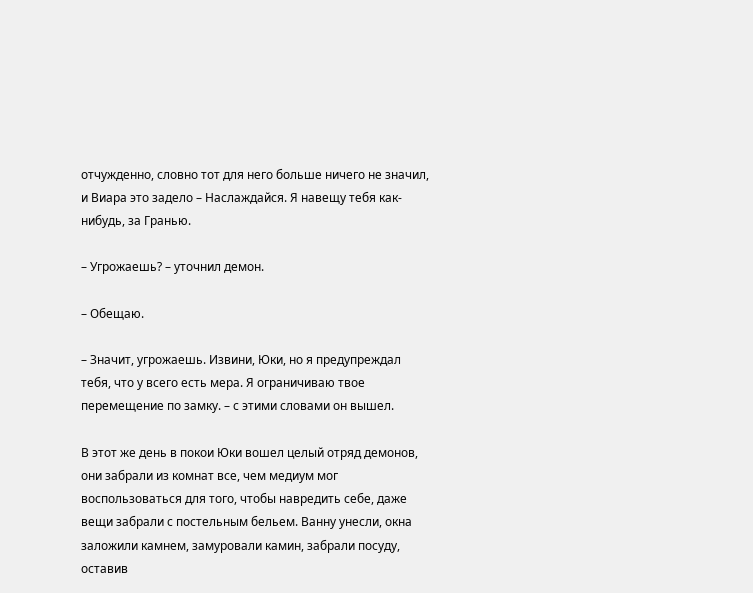отчужденно, словно тот для него больше ничего не значил, и Виара это задело – Наслаждайся. Я навещу тебя как-нибудь, за Гранью.

– Угрожаешь? – уточнил демон.

– Обещаю.

– Значит, угрожаешь. Извини, Юки, но я предупреждал тебя, что у всего есть мера. Я ограничиваю твое перемещение по замку. – с этими словами он вышел.

В этот же день в покои Юки вошел целый отряд демонов, они забрали из комнат все, чем медиум мог воспользоваться для того, чтобы навредить себе, даже вещи забрали с постельным бельем. Ванну унесли, окна заложили камнем, замуровали камин, забрали посуду, оставив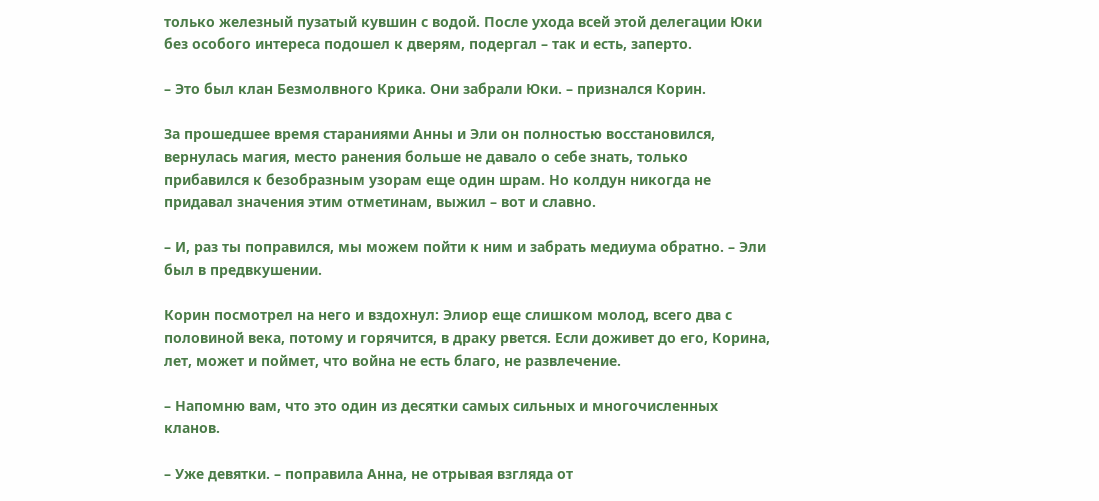только железный пузатый кувшин с водой. После ухода всей этой делегации Юки без особого интереса подошел к дверям, подергал – так и есть, заперто.

– Это был клан Безмолвного Крика. Они забрали Юки. – признался Корин.

За прошедшее время стараниями Анны и Эли он полностью восстановился, вернулась магия, место ранения больше не давало о себе знать, только прибавился к безобразным узорам еще один шрам. Но колдун никогда не придавал значения этим отметинам, выжил – вот и славно.

– И, раз ты поправился, мы можем пойти к ним и забрать медиума обратно. – Эли был в предвкушении.

Корин посмотрел на него и вздохнул: Элиор еще слишком молод, всего два с половиной века, потому и горячится, в драку рвется. Если доживет до его, Корина, лет, может и поймет, что война не есть благо, не развлечение.

– Напомню вам, что это один из десятки самых сильных и многочисленных кланов.

– Уже девятки. – поправила Анна, не отрывая взгляда от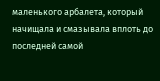маленького арбалета, который начищала и смазывала вплоть до последней самой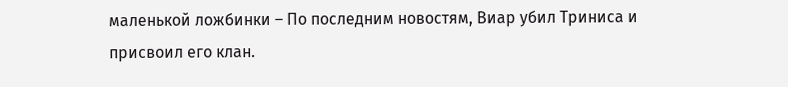маленькой ложбинки – По последним новостям, Виар убил Триниса и присвоил его клан.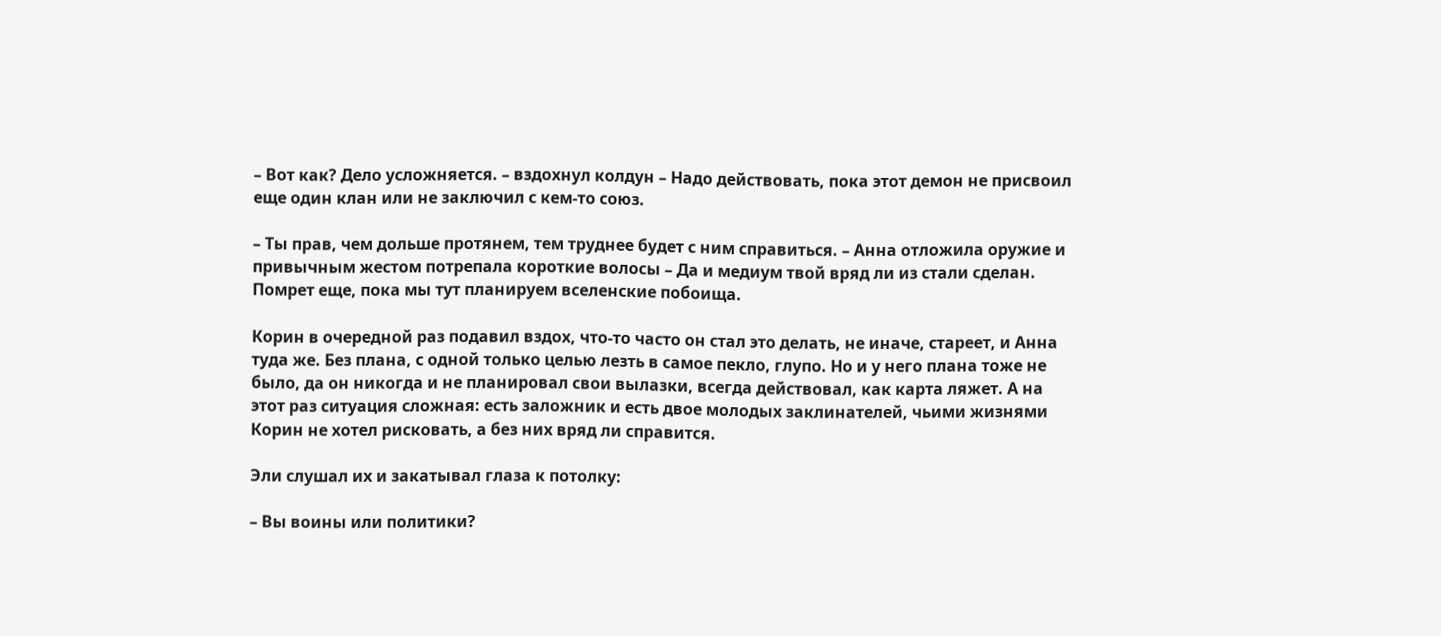– Вот как? Дело усложняется. – вздохнул колдун – Надо действовать, пока этот демон не присвоил еще один клан или не заключил с кем-то союз.

– Ты прав, чем дольше протянем, тем труднее будет с ним справиться. – Анна отложила оружие и привычным жестом потрепала короткие волосы – Да и медиум твой вряд ли из стали сделан. Помрет еще, пока мы тут планируем вселенские побоища.

Корин в очередной раз подавил вздох, что-то часто он стал это делать, не иначе, стареет, и Анна туда же. Без плана, с одной только целью лезть в самое пекло, глупо. Но и у него плана тоже не было, да он никогда и не планировал свои вылазки, всегда действовал, как карта ляжет. А на этот раз ситуация сложная: есть заложник и есть двое молодых заклинателей, чьими жизнями Корин не хотел рисковать, а без них вряд ли справится.

Эли слушал их и закатывал глаза к потолку:

– Вы воины или политики?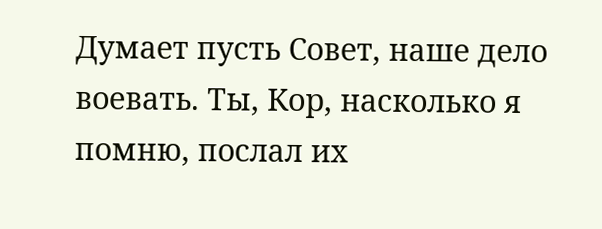Думает пусть Совет, наше дело воевать. Ты, Кор, насколько я помню, послал их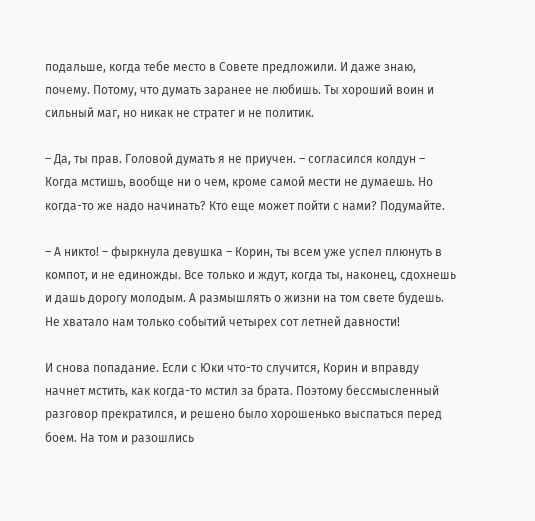подальше, когда тебе место в Совете предложили. И даже знаю, почему. Потому, что думать заранее не любишь. Ты хороший воин и сильный маг, но никак не стратег и не политик.

– Да, ты прав. Головой думать я не приучен. – согласился колдун – Когда мстишь, вообще ни о чем, кроме самой мести не думаешь. Но когда-то же надо начинать? Кто еще может пойти с нами? Подумайте.

– А никто! – фыркнула девушка – Корин, ты всем уже успел плюнуть в компот, и не единожды. Все только и ждут, когда ты, наконец, сдохнешь и дашь дорогу молодым. А размышлять о жизни на том свете будешь. Не хватало нам только событий четырех сот летней давности!

И снова попадание. Если с Юки что-то случится, Корин и вправду начнет мстить, как когда-то мстил за брата. Поэтому бессмысленный разговор прекратился, и решено было хорошенько выспаться перед боем. На том и разошлись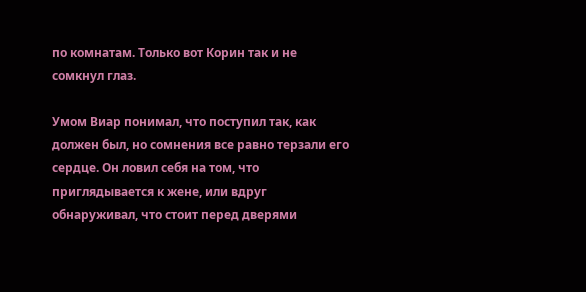по комнатам. Только вот Корин так и не сомкнул глаз.

Умом Виар понимал, что поступил так, как должен был, но сомнения все равно терзали его сердце. Он ловил себя на том, что приглядывается к жене, или вдруг обнаруживал, что стоит перед дверями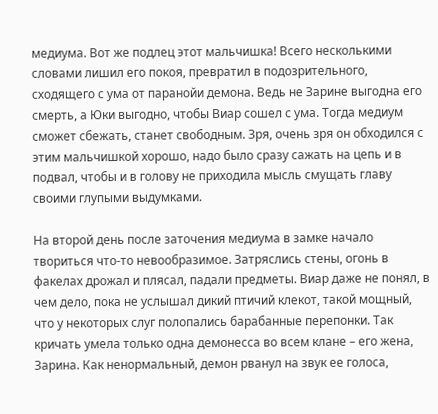медиума. Вот же подлец этот мальчишка! Всего несколькими словами лишил его покоя, превратил в подозрительного, сходящего с ума от паранойи демона. Ведь не Зарине выгодна его смерть, а Юки выгодно, чтобы Виар сошел с ума. Тогда медиум сможет сбежать, станет свободным. Зря, очень зря он обходился с этим мальчишкой хорошо, надо было сразу сажать на цепь и в подвал, чтобы и в голову не приходила мысль смущать главу своими глупыми выдумками.

На второй день после заточения медиума в замке начало твориться что-то невообразимое. Затряслись стены, огонь в факелах дрожал и плясал, падали предметы. Виар даже не понял, в чем дело, пока не услышал дикий птичий клекот, такой мощный, что у некоторых слуг полопались барабанные перепонки. Так кричать умела только одна демонесса во всем клане – его жена, Зарина. Как ненормальный, демон рванул на звук ее голоса,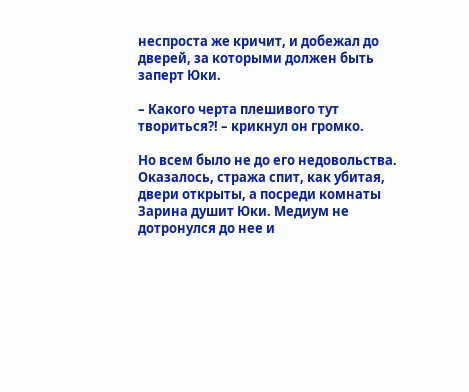неспроста же кричит, и добежал до дверей, за которыми должен быть заперт Юки.

– Какого черта плешивого тут твориться?! – крикнул он громко.

Но всем было не до его недовольства. Оказалось, стража спит, как убитая, двери открыты, а посреди комнаты Зарина душит Юки. Медиум не дотронулся до нее и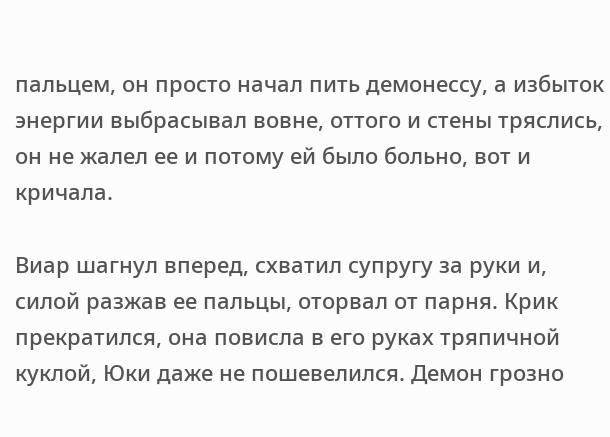пальцем, он просто начал пить демонессу, а избыток энергии выбрасывал вовне, оттого и стены тряслись, он не жалел ее и потому ей было больно, вот и кричала.

Виар шагнул вперед, схватил супругу за руки и, силой разжав ее пальцы, оторвал от парня. Крик прекратился, она повисла в его руках тряпичной куклой, Юки даже не пошевелился. Демон грозно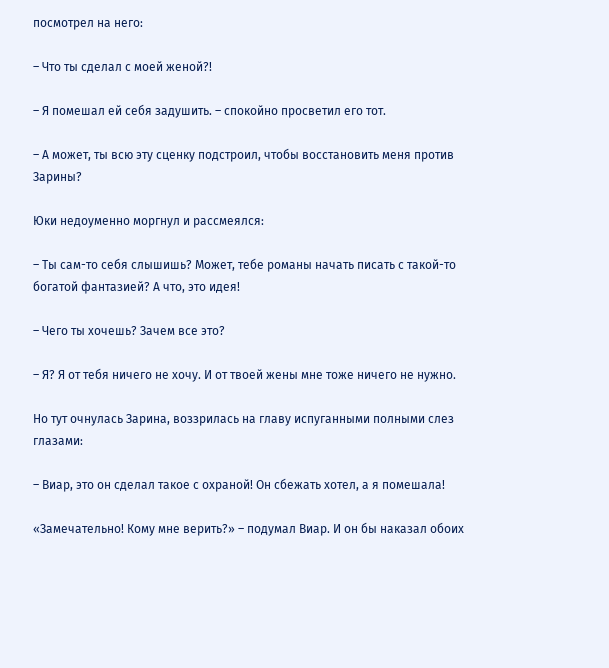посмотрел на него:

– Что ты сделал с моей женой?!

– Я помешал ей себя задушить. – спокойно просветил его тот.

– А может, ты всю эту сценку подстроил, чтобы восстановить меня против Зарины?

Юки недоуменно моргнул и рассмеялся:

– Ты сам-то себя слышишь? Может, тебе романы начать писать с такой-то богатой фантазией? А что, это идея!

– Чего ты хочешь? Зачем все это?

– Я? Я от тебя ничего не хочу. И от твоей жены мне тоже ничего не нужно.

Но тут очнулась Зарина, воззрилась на главу испуганными полными слез глазами:

– Виар, это он сделал такое с охраной! Он сбежать хотел, а я помешала!

«Замечательно! Кому мне верить?» – подумал Виар. И он бы наказал обоих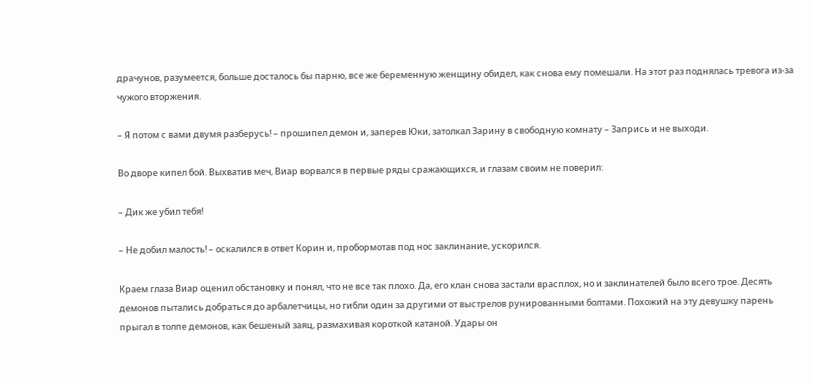драчунов, разумеется, больше досталось бы парню, все же беременную женщину обидел, как снова ему помешали. На этот раз поднялась тревога из-за чужого вторжения.

– Я потом с вами двумя разберусь! – прошипел демон и, заперев Юки, затолкал Зарину в свободную комнату – Запрись и не выходи.

Во дворе кипел бой. Выхватив меч, Виар ворвался в первые ряды сражающихся, и глазам своим не поверил:

– Дик же убил тебя!

– Не добил малость! – оскалился в ответ Корин и, пробормотав под нос заклинание, ускорился.

Краем глаза Виар оценил обстановку и понял, что не все так плохо. Да, его клан снова застали врасплох, но и заклинателей было всего трое. Десять демонов пытались добраться до арбалетчицы, но гибли один за другими от выстрелов рунированными болтами. Похожий на эту девушку парень прыгал в толпе демонов, как бешеный заяц, размахивая короткой катаной. Удары он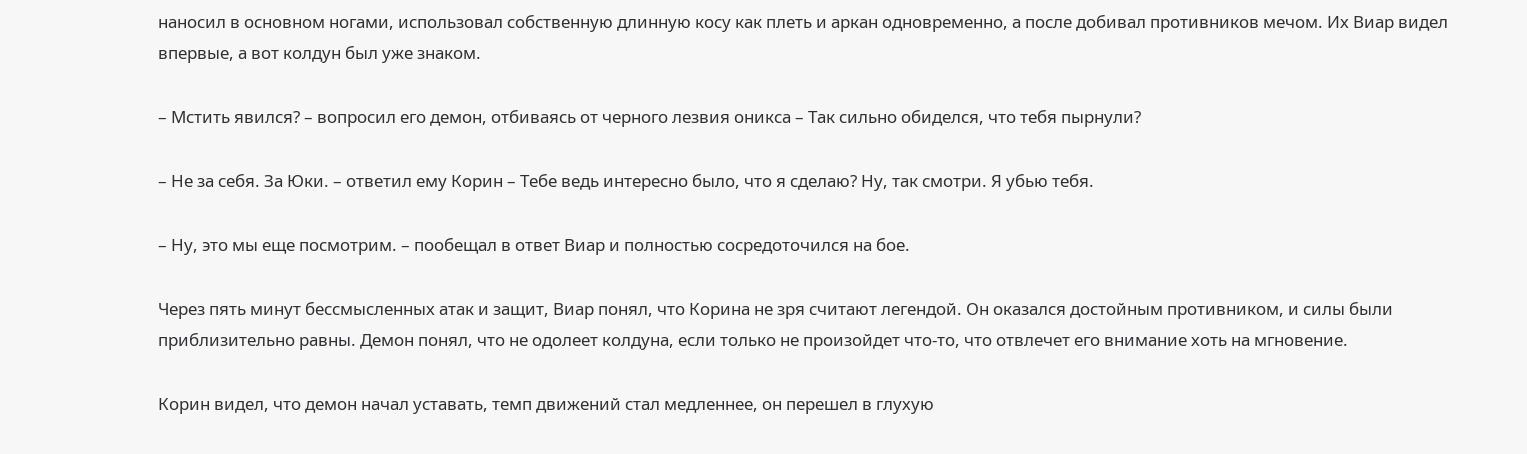наносил в основном ногами, использовал собственную длинную косу как плеть и аркан одновременно, а после добивал противников мечом. Их Виар видел впервые, а вот колдун был уже знаком.

– Мстить явился? – вопросил его демон, отбиваясь от черного лезвия оникса – Так сильно обиделся, что тебя пырнули?

– Не за себя. За Юки. – ответил ему Корин – Тебе ведь интересно было, что я сделаю? Ну, так смотри. Я убью тебя.

– Ну, это мы еще посмотрим. – пообещал в ответ Виар и полностью сосредоточился на бое.

Через пять минут бессмысленных атак и защит, Виар понял, что Корина не зря считают легендой. Он оказался достойным противником, и силы были приблизительно равны. Демон понял, что не одолеет колдуна, если только не произойдет что-то, что отвлечет его внимание хоть на мгновение.

Корин видел, что демон начал уставать, темп движений стал медленнее, он перешел в глухую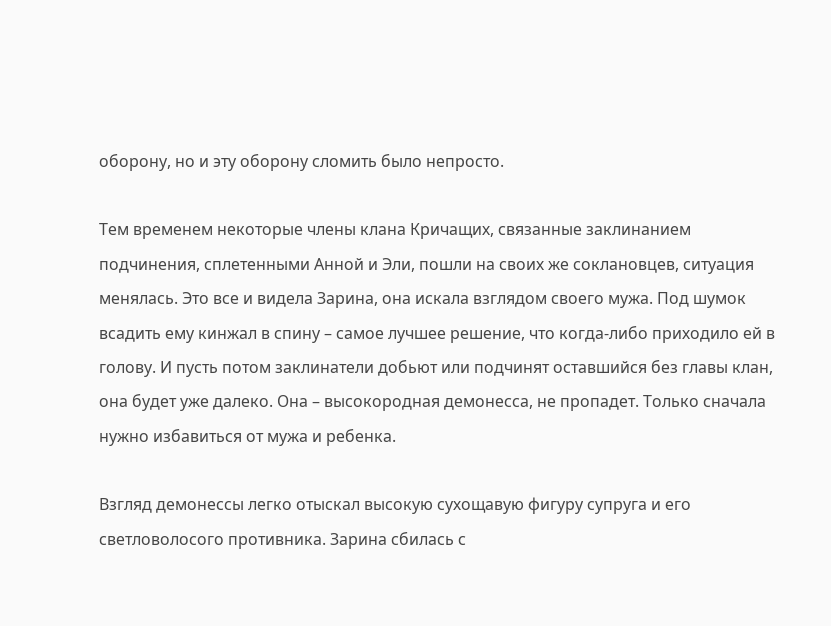оборону, но и эту оборону сломить было непросто.

Тем временем некоторые члены клана Кричащих, связанные заклинанием подчинения, сплетенными Анной и Эли, пошли на своих же соклановцев, ситуация менялась. Это все и видела Зарина, она искала взглядом своего мужа. Под шумок всадить ему кинжал в спину – самое лучшее решение, что когда-либо приходило ей в голову. И пусть потом заклинатели добьют или подчинят оставшийся без главы клан, она будет уже далеко. Она – высокородная демонесса, не пропадет. Только сначала нужно избавиться от мужа и ребенка.

Взгляд демонессы легко отыскал высокую сухощавую фигуру супруга и его светловолосого противника. Зарина сбилась с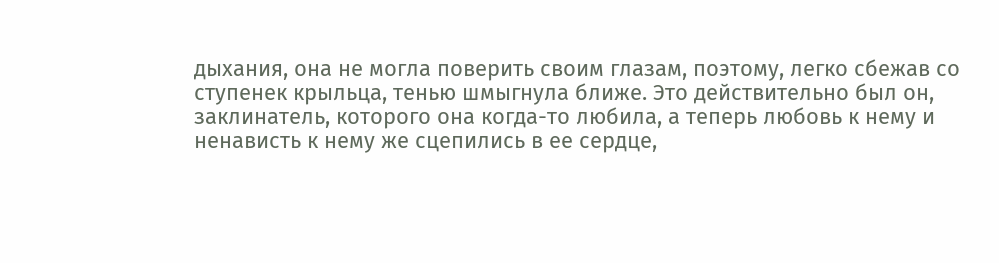дыхания, она не могла поверить своим глазам, поэтому, легко сбежав со ступенек крыльца, тенью шмыгнула ближе. Это действительно был он, заклинатель, которого она когда-то любила, а теперь любовь к нему и ненависть к нему же сцепились в ее сердце,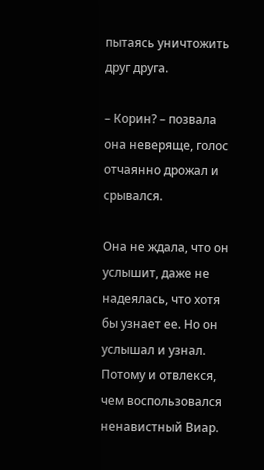пытаясь уничтожить друг друга.

– Корин? – позвала она неверяще, голос отчаянно дрожал и срывался.

Она не ждала, что он услышит, даже не надеялась, что хотя бы узнает ее. Но он услышал и узнал. Потому и отвлекся, чем воспользовался ненавистный Виар.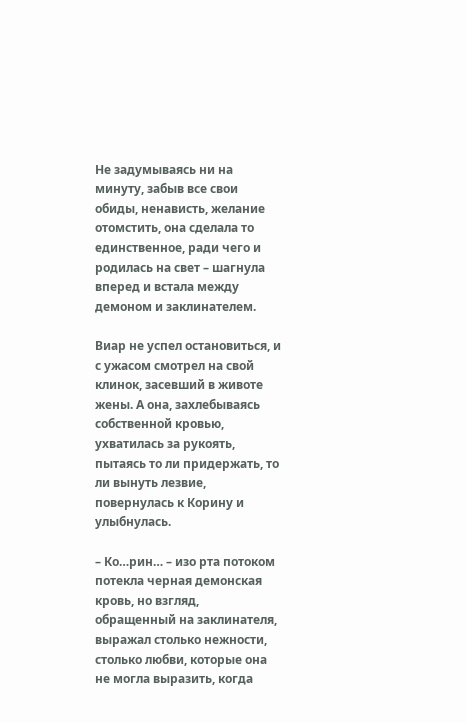Не задумываясь ни на минуту, забыв все свои обиды, ненависть, желание отомстить, она сделала то единственное, ради чего и родилась на свет – шагнула вперед и встала между демоном и заклинателем.

Виар не успел остановиться, и с ужасом смотрел на свой клинок, засевший в животе жены. А она, захлебываясь собственной кровью, ухватилась за рукоять, пытаясь то ли придержать, то ли вынуть лезвие, повернулась к Корину и улыбнулась.

– Ко…рин… – изо рта потоком потекла черная демонская кровь, но взгляд, обращенный на заклинателя, выражал столько нежности, столько любви, которые она не могла выразить, когда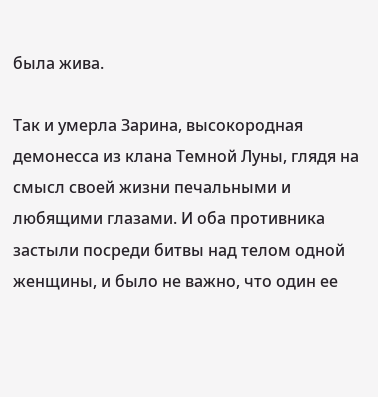была жива.

Так и умерла Зарина, высокородная демонесса из клана Темной Луны, глядя на смысл своей жизни печальными и любящими глазами. И оба противника застыли посреди битвы над телом одной женщины, и было не важно, что один ее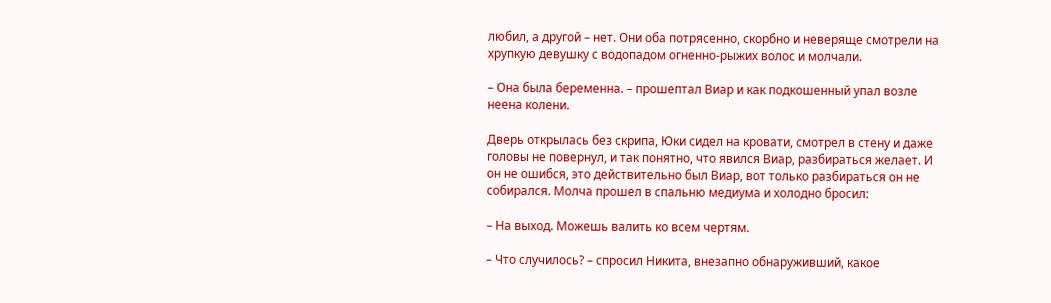любил, а другой – нет. Они оба потрясенно, скорбно и неверяще смотрели на хрупкую девушку с водопадом огненно-рыжих волос и молчали.

– Она была беременна. – прошептал Виар и как подкошенный упал возле неена колени.

Дверь открылась без скрипа, Юки сидел на кровати, смотрел в стену и даже головы не повернул, и так понятно, что явился Виар, разбираться желает. И он не ошибся, это действительно был Виар, вот только разбираться он не собирался. Молча прошел в спальню медиума и холодно бросил:

– На выход. Можешь валить ко всем чертям.

– Что случилось? – спросил Никита, внезапно обнаруживший, какое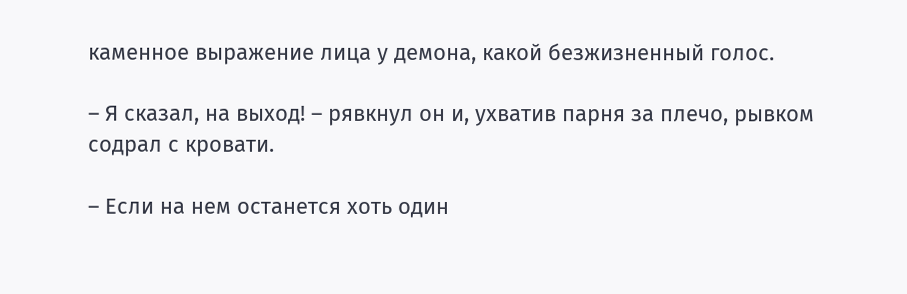каменное выражение лица у демона, какой безжизненный голос.

– Я сказал, на выход! – рявкнул он и, ухватив парня за плечо, рывком содрал с кровати.

– Если на нем останется хоть один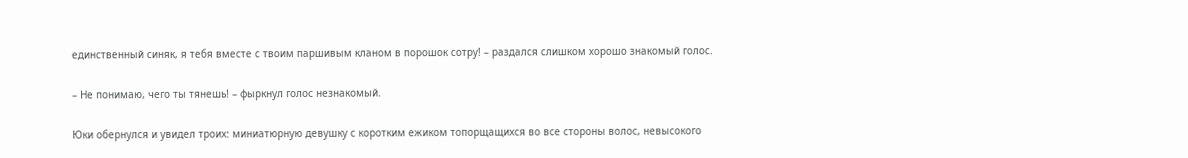единственный синяк, я тебя вместе с твоим паршивым кланом в порошок сотру! – раздался слишком хорошо знакомый голос.

– Не понимаю, чего ты тянешь! – фыркнул голос незнакомый.

Юки обернулся и увидел троих: миниатюрную девушку с коротким ежиком топорщащихся во все стороны волос, невысокого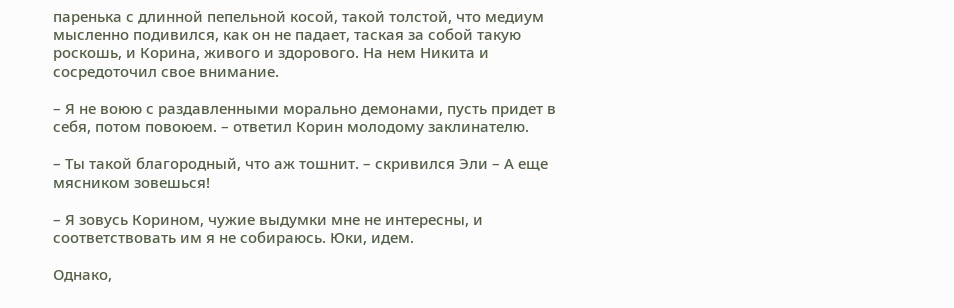паренька с длинной пепельной косой, такой толстой, что медиум мысленно подивился, как он не падает, таская за собой такую роскошь, и Корина, живого и здорового. На нем Никита и сосредоточил свое внимание.

– Я не воюю с раздавленными морально демонами, пусть придет в себя, потом повоюем. – ответил Корин молодому заклинателю.

– Ты такой благородный, что аж тошнит. – скривился Эли – А еще мясником зовешься!

– Я зовусь Корином, чужие выдумки мне не интересны, и соответствовать им я не собираюсь. Юки, идем.

Однако,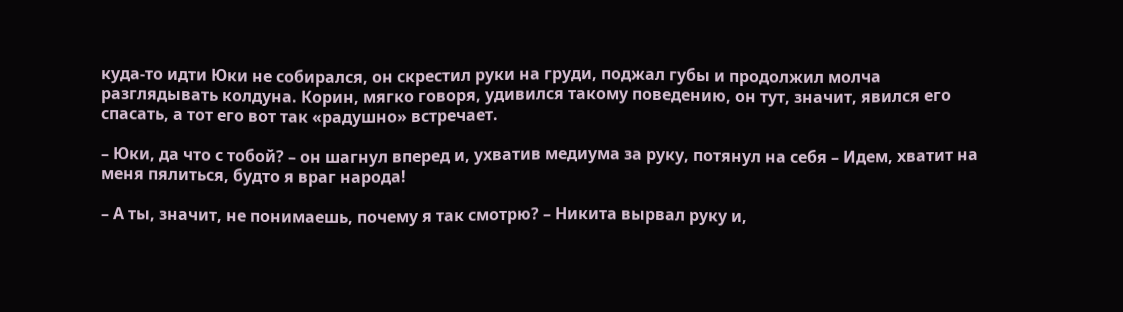куда-то идти Юки не собирался, он скрестил руки на груди, поджал губы и продолжил молча разглядывать колдуна. Корин, мягко говоря, удивился такому поведению, он тут, значит, явился его спасать, а тот его вот так «радушно» встречает.

– Юки, да что с тобой? – он шагнул вперед и, ухватив медиума за руку, потянул на себя – Идем, хватит на меня пялиться, будто я враг народа!

– А ты, значит, не понимаешь, почему я так смотрю? – Никита вырвал руку и,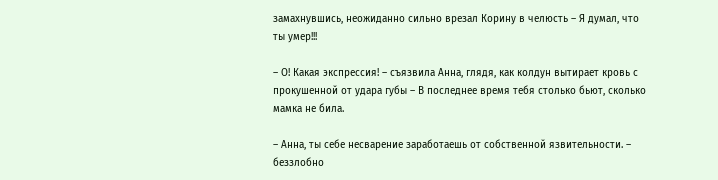замахнувшись, неожиданно сильно врезал Корину в челюсть – Я думал, что ты умер!!!

– О! Какая экспрессия! – съязвила Анна, глядя, как колдун вытирает кровь с прокушенной от удара губы – В последнее время тебя столько бьют, сколько мамка не била.

– Анна, ты себе несварение заработаешь от собственной язвительности. – беззлобно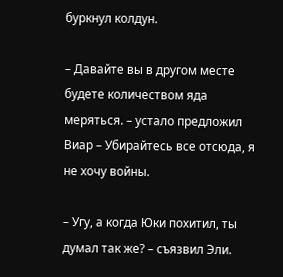буркнул колдун.

– Давайте вы в другом месте будете количеством яда меряться. – устало предложил Виар – Убирайтесь все отсюда, я не хочу войны.

– Угу, а когда Юки похитил, ты думал так же? – съязвил Эли.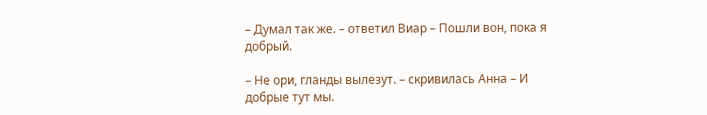– Думал так же. – ответил Виар – Пошли вон, пока я добрый.

– Не ори, гланды вылезут. – скривилась Анна – И добрые тут мы.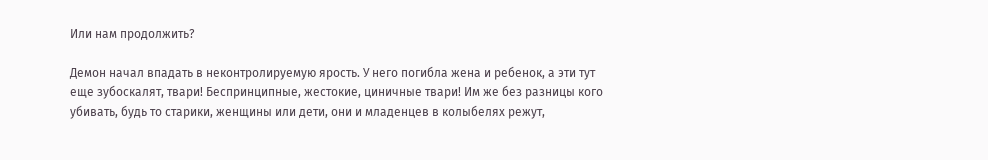Или нам продолжить?

Демон начал впадать в неконтролируемую ярость. У него погибла жена и ребенок, а эти тут еще зубоскалят, твари! Беспринципные, жестокие, циничные твари! Им же без разницы кого убивать, будь то старики, женщины или дети, они и младенцев в колыбелях режут,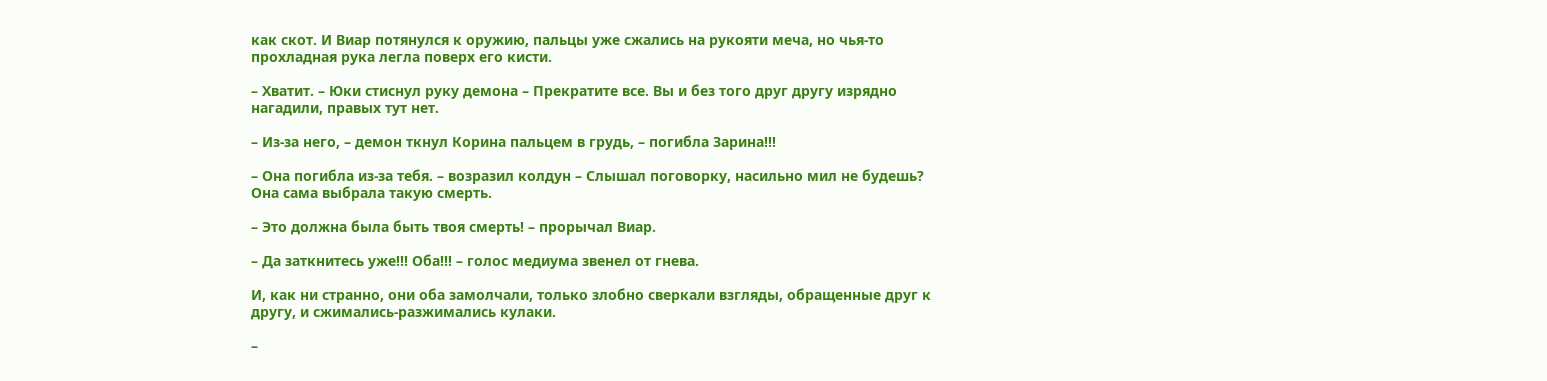как скот. И Виар потянулся к оружию, пальцы уже сжались на рукояти меча, но чья-то прохладная рука легла поверх его кисти.

– Хватит. – Юки стиснул руку демона – Прекратите все. Вы и без того друг другу изрядно нагадили, правых тут нет.

– Из-за него, – демон ткнул Корина пальцем в грудь, – погибла Зарина!!!

– Она погибла из-за тебя. – возразил колдун – Слышал поговорку, насильно мил не будешь? Она сама выбрала такую смерть.

– Это должна была быть твоя смерть! – прорычал Виар.

– Да заткнитесь уже!!! Оба!!! – голос медиума звенел от гнева.

И, как ни странно, они оба замолчали, только злобно сверкали взгляды, обращенные друг к другу, и сжимались-разжимались кулаки.

–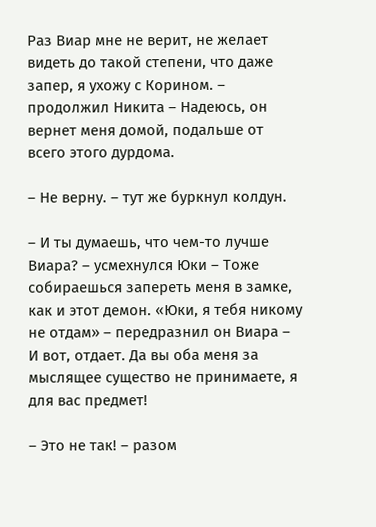Раз Виар мне не верит, не желает видеть до такой степени, что даже запер, я ухожу с Корином. – продолжил Никита – Надеюсь, он вернет меня домой, подальше от всего этого дурдома.

– Не верну. – тут же буркнул колдун.

– И ты думаешь, что чем-то лучше Виара? – усмехнулся Юки – Тоже собираешься запереть меня в замке, как и этот демон. «Юки, я тебя никому не отдам» – передразнил он Виара – И вот, отдает. Да вы оба меня за мыслящее существо не принимаете, я для вас предмет!

– Это не так! – разом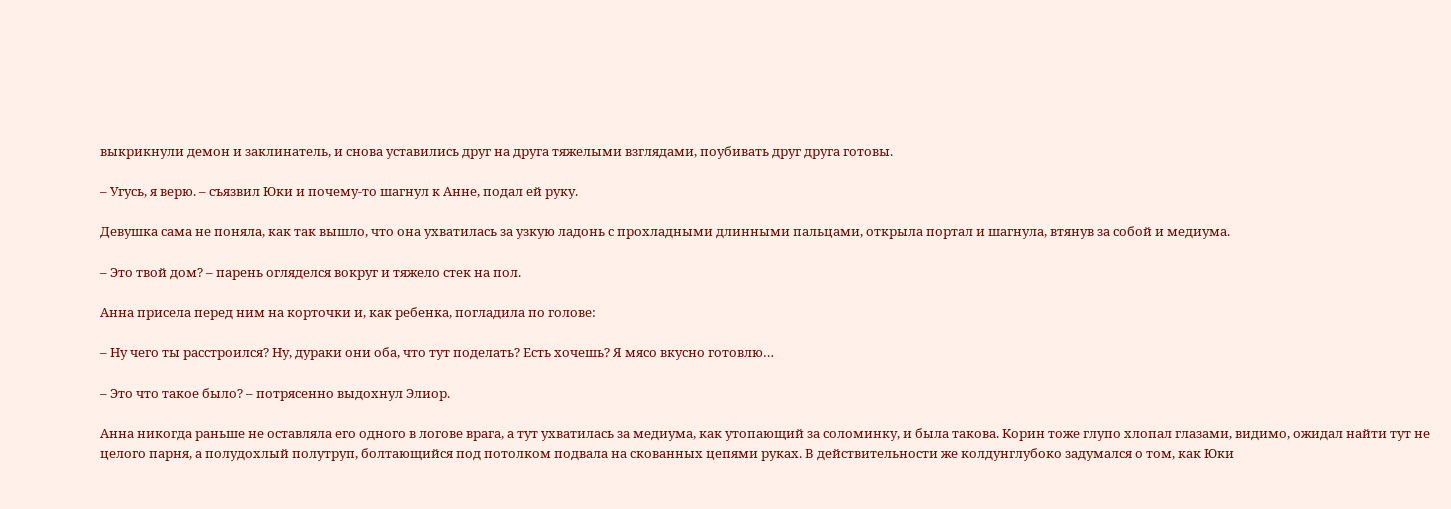выкрикнули демон и заклинатель, и снова уставились друг на друга тяжелыми взглядами, поубивать друг друга готовы.

– Угусь, я верю. – съязвил Юки и почему-то шагнул к Анне, подал ей руку.

Девушка сама не поняла, как так вышло, что она ухватилась за узкую ладонь с прохладными длинными пальцами, открыла портал и шагнула, втянув за собой и медиума.

– Это твой дом? – парень огляделся вокруг и тяжело стек на пол.

Анна присела перед ним на корточки и, как ребенка, погладила по голове:

– Ну чего ты расстроился? Ну, дураки они оба, что тут поделать? Есть хочешь? Я мясо вкусно готовлю…

– Это что такое было? – потрясенно выдохнул Элиор.

Анна никогда раньше не оставляла его одного в логове врага, а тут ухватилась за медиума, как утопающий за соломинку, и была такова. Корин тоже глупо хлопал глазами, видимо, ожидал найти тут не целого парня, а полудохлый полутруп, болтающийся под потолком подвала на скованных цепями руках. В действительности же колдунглубоко задумался о том, как Юки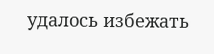удалось избежать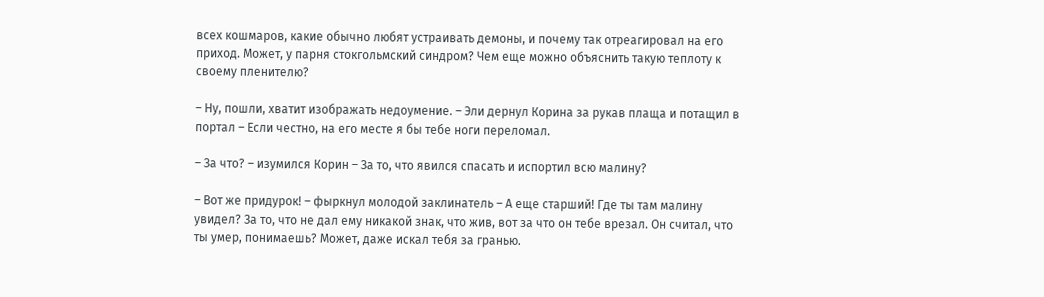всех кошмаров, какие обычно любят устраивать демоны, и почему так отреагировал на его приход. Может, у парня стокгольмский синдром? Чем еще можно объяснить такую теплоту к своему пленителю?

– Ну, пошли, хватит изображать недоумение. – Эли дернул Корина за рукав плаща и потащил в портал – Если честно, на его месте я бы тебе ноги переломал.

– За что? – изумился Корин – За то, что явился спасать и испортил всю малину?

– Вот же придурок! – фыркнул молодой заклинатель – А еще старший! Где ты там малину увидел? За то, что не дал ему никакой знак, что жив, вот за что он тебе врезал. Он считал, что ты умер, понимаешь? Может, даже искал тебя за гранью.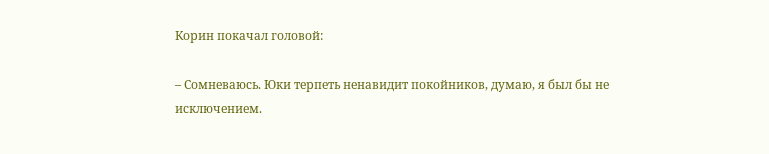Корин покачал головой:

– Сомневаюсь. Юки терпеть ненавидит покойников, думаю, я был бы не исключением.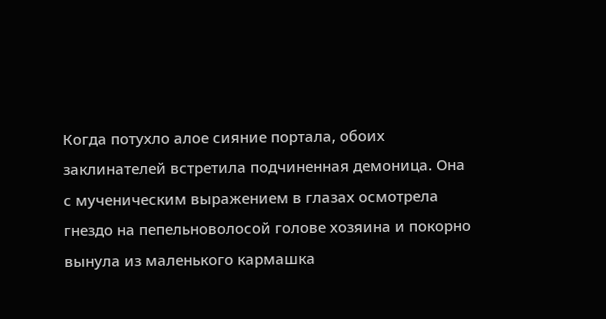Когда потухло алое сияние портала, обоих заклинателей встретила подчиненная демоница. Она с мученическим выражением в глазах осмотрела гнездо на пепельноволосой голове хозяина и покорно вынула из маленького кармашка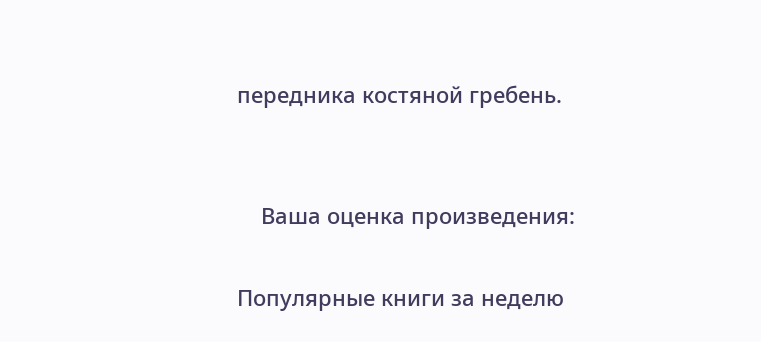передника костяной гребень.


    Ваша оценка произведения:

Популярные книги за неделю